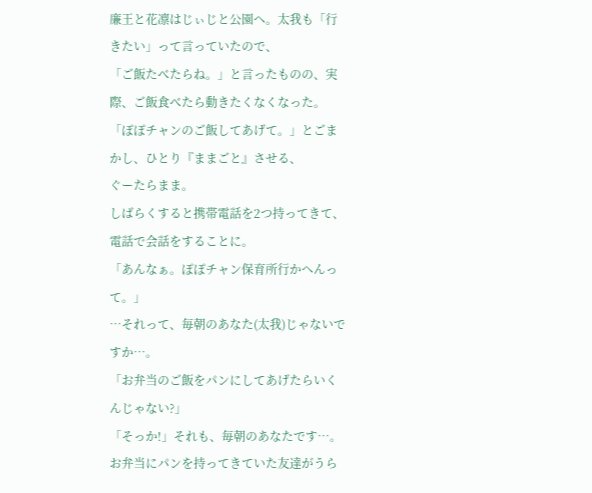廉王と花凛はじぃじと公園へ。太我も「行きたい」って言っていたので、
「ご飯たべたらね。」と言ったものの、実際、ご飯食べたら動きたくなくなった。
「ぽぽチャンのご飯してあげて。」とごまかし、ひとり『ままごと』させる、
ぐーたらまま。
しばらくすると携帯電話を2つ持ってきて、電話で会話をすることに。
「あんなぁ。ぽぽチャン保育所行かへんって。」
…それって、毎朝のあなた(太我)じゃないですか…。
「お弁当のご飯をパンにしてあげたらいくんじゃない?」
「そっか!」それも、毎朝のあなたです…。
お弁当にパンを持ってきていた友達がうら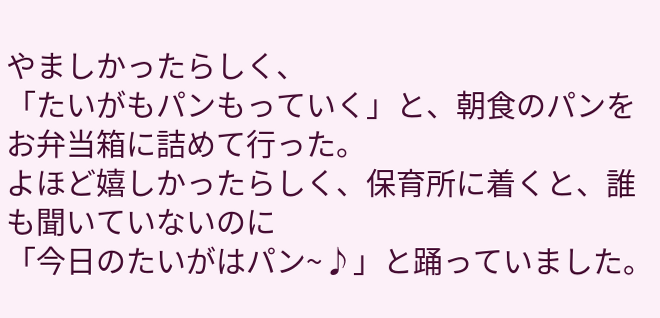やましかったらしく、
「たいがもパンもっていく」と、朝食のパンをお弁当箱に詰めて行った。
よほど嬉しかったらしく、保育所に着くと、誰も聞いていないのに
「今日のたいがはパン~♪」と踊っていました。